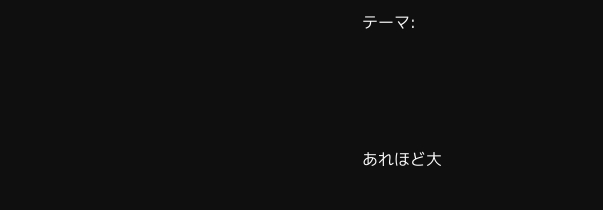テーマ:






あれほど大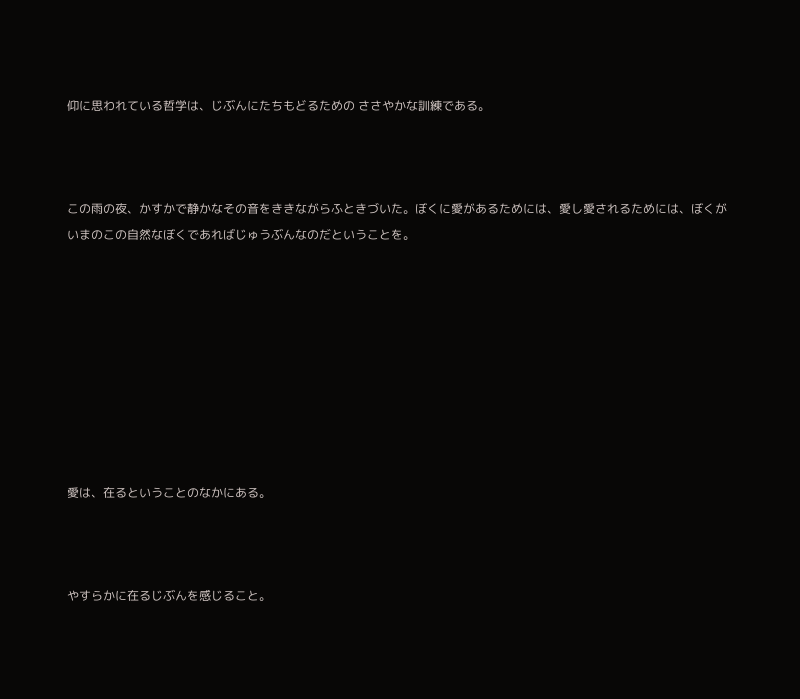仰に思われている哲学は、じぶんにたちもどるための ささやかな訓練である。



この雨の夜、かすかで静かなその音をききながらふときづいた。ぼくに愛があるためには、愛し愛されるためには、ぼくがいまのこの自然なぼくであればじゅうぶんなのだということを。









愛は、在るということのなかにある。



やすらかに在るじぶんを感じること。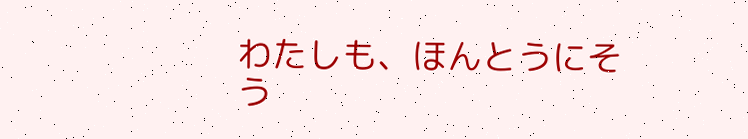わたしも、ほんとうにそう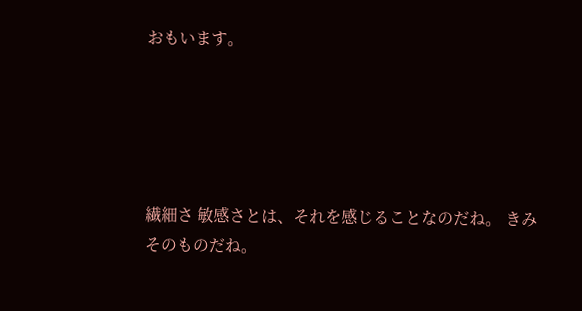おもいます。





繊細さ 敏感さとは、それを感じることなのだね。 きみそのものだね。